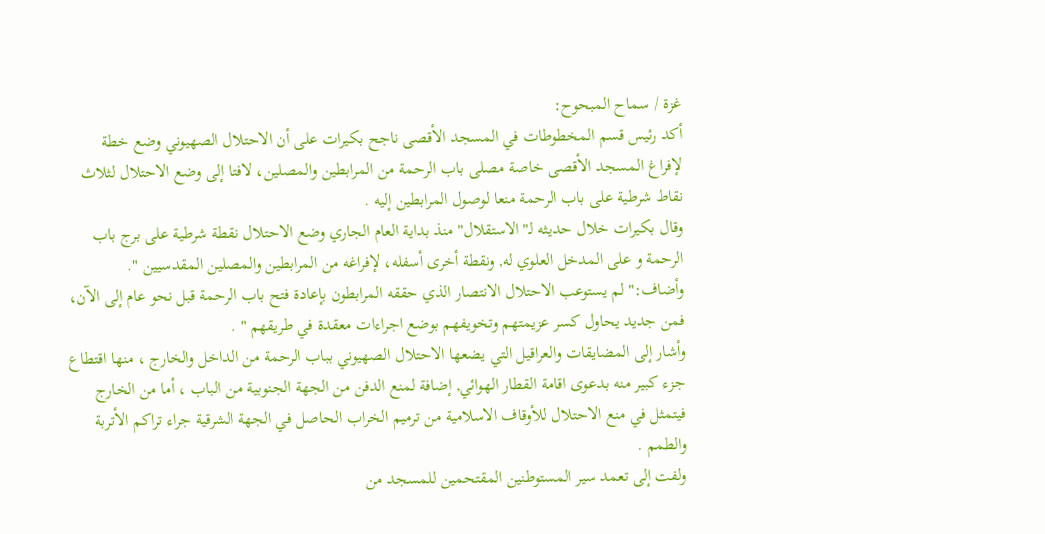غزة / سماح المبحوح:
أكد رئيس قسم المخطوطات في المسجد الأقصى ناجح بكيرات على أن الاحتلال الصهيوني وضع خطة لإفراغ المسجد الأقصى خاصة مصلى باب الرحمة من المرابطين والمصلين، لافتا إلى وضع الاحتلال لثلاث نقاط شرطية على باب الرحمة منعا لوصول المرابطين إليه .
وقال بكيرات خلال حديثه لـ"الاستقلال" منذ بداية العام الجاري وضع الاحتلال نقطة شرطية على برج باب الرحمة و على المدخل العلوي له, ونقطة أخرى أسفله، لإفراغه من المرابطين والمصلين المقدسيين ".
وأضاف:" لم يستوعب الاحتلال الانتصار الذي حققه المرابطون بإعادة فتح باب الرحمة قبل نحو عام إلى الآن، فمن جديد يحاول كسر عزيمتهم وتخويفهم بوضع اجراءات معقدة في طريقهم " .
وأشار إلى المضايقات والعراقيل التي يضعها الاحتلال الصهيوني بباب الرحمة من الداخل والخارج ، منها اقتطاع جزء كبير منه بدعوى اقامة القطار الهوائي, إضافة لمنع الدفن من الجهة الجنوبية من الباب ، أما من الخارج فيتمثل في منع الاحتلال للأوقاف الاسلامية من ترميم الخراب الحاصل في الجهة الشرقية جراء تراكم الأتربة والطمم .
ولفت إلى تعمد سير المستوطنين المقتحمين للمسجد من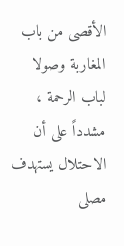الأقصى من باب المغاربة وصولا لباب الرحمة ، مشدداً على أن الاحتلال يستهدف مصلى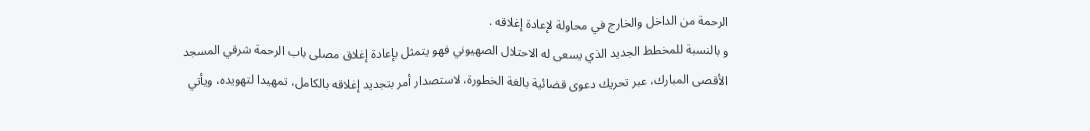الرحمة من الداخل والخارج في محاولة لإعادة إغلاقه .
و بالنسبة للمخطط الجديد الذي يسعى له الاحتلال الصهيوني فهو يتمثل بإعادة إغلاق مصلى باب الرحمة شرقي المسجد الأقصى المبارك، عبر تحريك دعوى قضائية بالغة الخطورة، لاستصدار أمر بتجديد إغلاقه بالكامل، تمهيدا لتهويده، ويأتي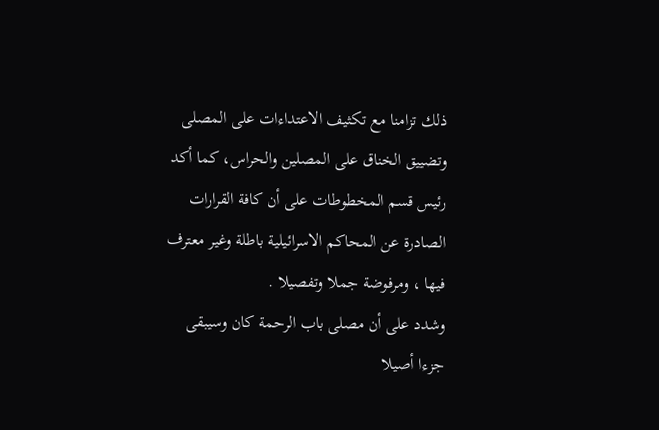ذلك تزامنا مع تكثيف الاعتداءات على المصلى وتضييق الخناق على المصلين والحراس، كما أكد رئيس قسم المخطوطات على أن كافة القرارات الصادرة عن المحاكم الاسرائيلية باطلة وغير معترف فيها ، ومرفوضة جملا وتفصيلا .
وشدد على أن مصلى باب الرحمة كان وسيبقى جزءا أصيلا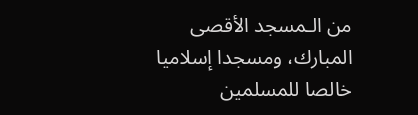من الـمسجد الأقصى المبارك، ومسجدا إسلاميا خالصا للمسلمين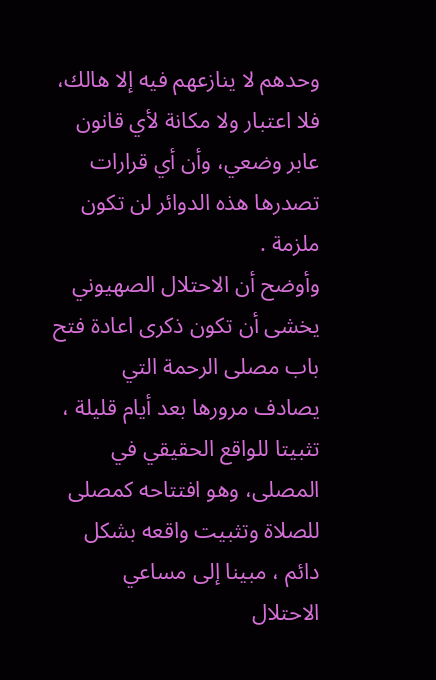وحدهم لا ينازعهم فيه إلا هالك، فلا اعتبار ولا مكانة لأي قانون عابر وضعي، وأن أي قرارات تصدرها هذه الدوائر لن تكون ملزمة .
وأوضح أن الاحتلال الصهيوني يخشى أن تكون ذكرى اعادة فتح باب مصلى الرحمة التي يصادف مرورها بعد أيام قليلة ، تثبيتا للواقع الحقيقي في المصلى، وهو افتتاحه كمصلى للصلاة وتثبيت واقعه بشكل دائم ، مبينا إلى مساعي الاحتلال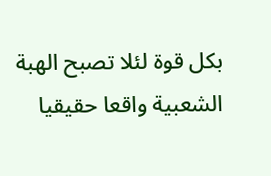بكل قوة لئلا تصبح الهبة الشعبية واقعا حقيقيا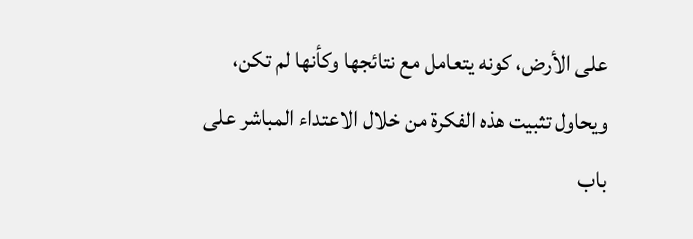على الأرض، كونه يتعامل مع نتائجها وكأنها لم تكن، ويحاول تثبيت هذه الفكرة من خلال الاعتداء المباشر على باب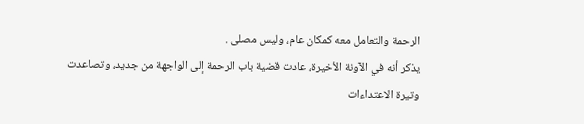الرحمة والتعامل معه كمكان عام، وليس مصلى .
يذكر أنه في الآونة الأخيرة، عادت قضية باب الرحمة إلى الواجهة من جديد، وتصاعدت وتيرة الاعتداءات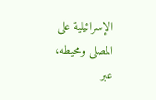الإسرائيلية على المصلى ومحيطه، عبر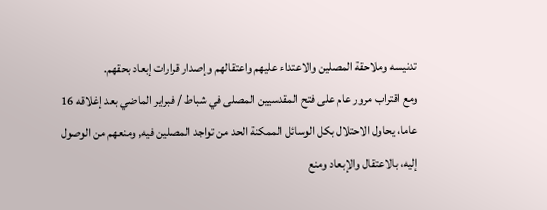تدنيسه وملاحقة المصلين والاعتداء عليهم واعتقالهم وإصدار قرارات إبعاد بحقهم.
ومع اقتراب مرور عام على فتح المقدسيين المصلى في شباط / فبراير الماضي بعد إغلاقه 16 عاما، يحاول الاحتلال بكل الوسائل الممكنة الحد من تواجد المصلين فيه, ومنعهم من الوصول إليه، بالاعتقال والإبعاد ومنع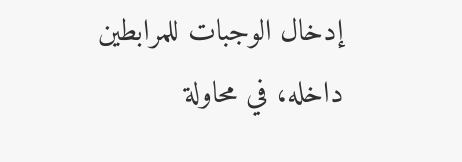إدخال الوجبات للمرابطين داخله، في محاولة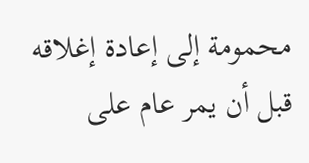محمومة إلى إعادة إغلاقه قبل أن يمر عام على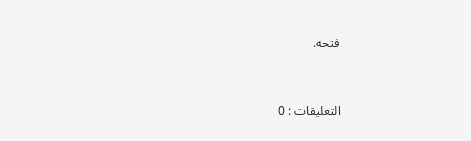فتحه.


التعليقات : 0